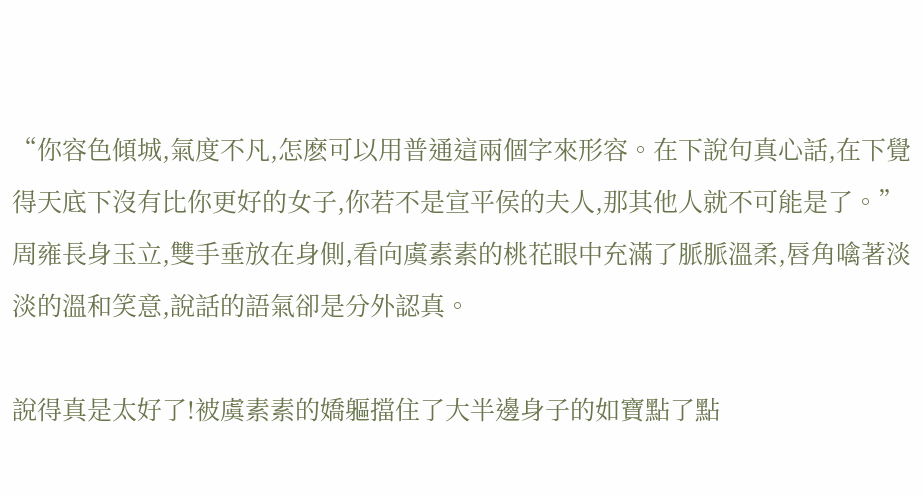“你容色傾城,氣度不凡,怎麽可以用普通這兩個字來形容。在下說句真心話,在下覺得天底下沒有比你更好的女子,你若不是宣平侯的夫人,那其他人就不可能是了。”周雍長身玉立,雙手垂放在身側,看向虞素素的桃花眼中充滿了脈脈溫柔,唇角噙著淡淡的溫和笑意,說話的語氣卻是分外認真。

說得真是太好了!被虞素素的嬌軀擋住了大半邊身子的如寶點了點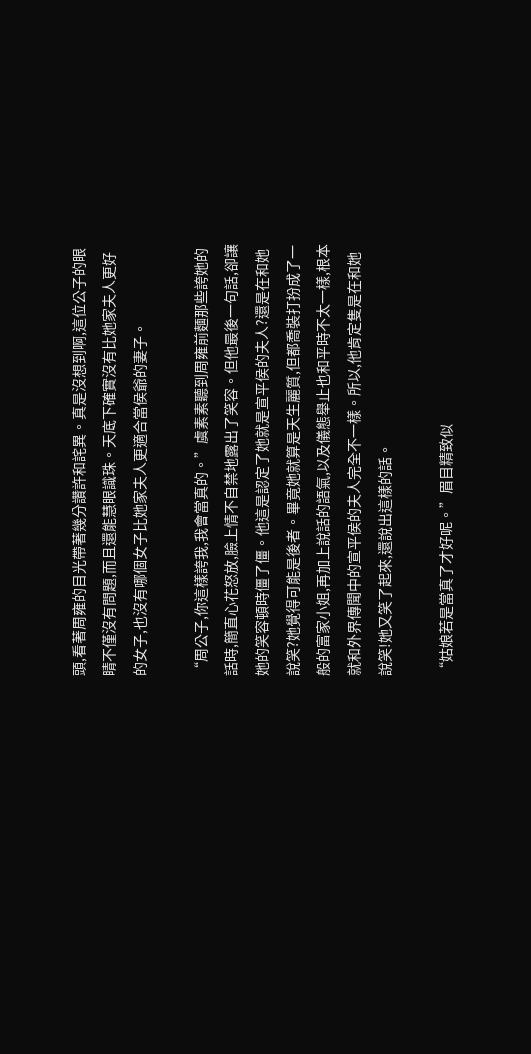頭,看著周雍的目光帶著幾分讚許和詫異。真是沒想到啊,這位公子的眼睛不僅沒有問題,而且還能慧眼識珠。天底下確實沒有比她家夫人更好的女子,也沒有哪個女子比她家夫人更適合當侯爺的妻子。

“周公子,你這樣誇我,我會當真的。”虞素素聽到周雍前麵那些誇她的話時,簡直心花怒放,臉上情不自禁地露出了笑容。但他最後一句話,卻讓她的笑容頓時僵了僵。他這是認定了她就是宣平侯的夫人?還是在和她說笑?她覺得可能是後者。畢竟她就算是天生麗質,但都喬裝打扮成了一般的富家小姐,再加上說話的語氣,以及儀態舉止也和平時不太一樣,根本就和外界傳聞中的宣平侯的夫人完全不一樣。所以,他肯定隻是在和她說笑!她又笑了起來,還說出這樣的話。

“姑娘若是當真了才好呢。”眉目精致似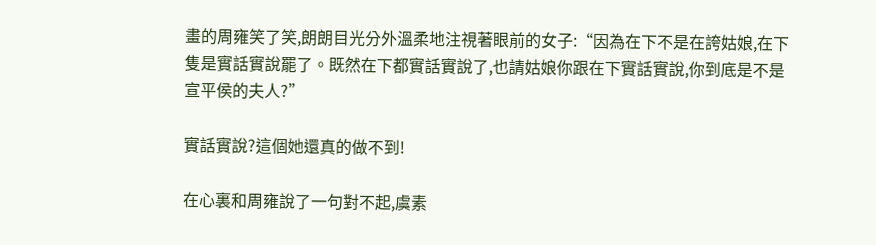畫的周雍笑了笑,朗朗目光分外溫柔地注視著眼前的女子:“因為在下不是在誇姑娘,在下隻是實話實說罷了。既然在下都實話實說了,也請姑娘你跟在下實話實說,你到底是不是宣平侯的夫人?”

實話實說?這個她還真的做不到!

在心裏和周雍說了一句對不起,虞素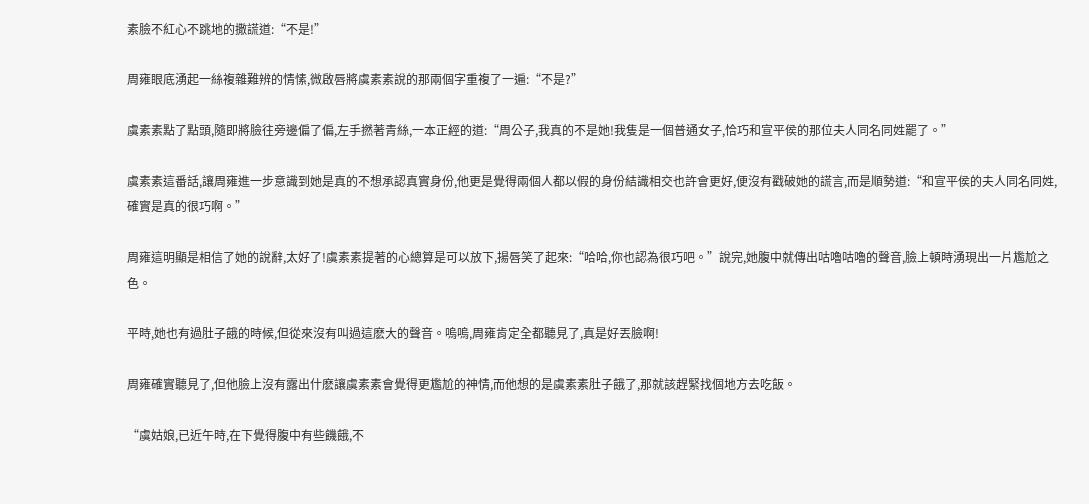素臉不紅心不跳地的撒謊道:“不是!”

周雍眼底湧起一絲複雜難辨的情愫,微啟唇將虞素素說的那兩個字重複了一遍:“不是?”

虞素素點了點頭,隨即將臉往旁邊偏了偏,左手撚著青絲,一本正經的道:“周公子,我真的不是她!我隻是一個普通女子,恰巧和宣平侯的那位夫人同名同姓罷了。”

虞素素這番話,讓周雍進一步意識到她是真的不想承認真實身份,他更是覺得兩個人都以假的身份結識相交也許會更好,便沒有戳破她的謊言,而是順勢道:“和宣平侯的夫人同名同姓,確實是真的很巧啊。”

周雍這明顯是相信了她的說辭,太好了!虞素素提著的心總算是可以放下,揚唇笑了起來:“哈哈,你也認為很巧吧。”說完,她腹中就傳出咕嚕咕嚕的聲音,臉上頓時湧現出一片尷尬之色。

平時,她也有過肚子餓的時候,但從來沒有叫過這麽大的聲音。嗚嗚,周雍肯定全都聽見了,真是好丟臉啊!

周雍確實聽見了,但他臉上沒有露出什麽讓虞素素會覺得更尷尬的神情,而他想的是虞素素肚子餓了,那就該趕緊找個地方去吃飯。

“虞姑娘,已近午時,在下覺得腹中有些饑餓,不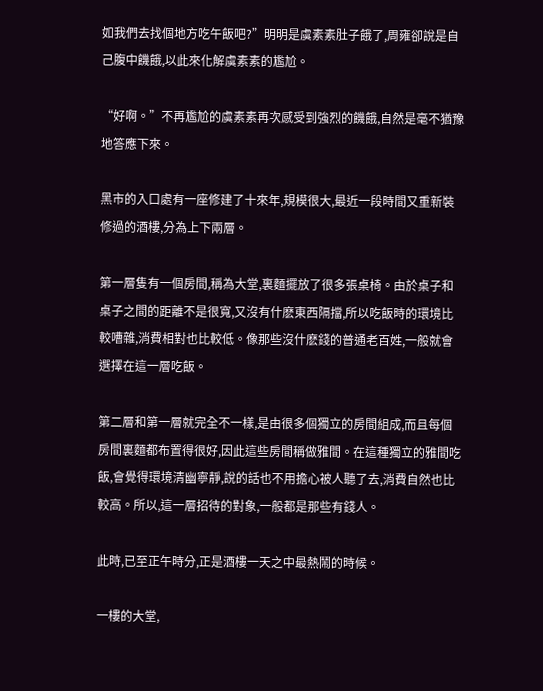如我們去找個地方吃午飯吧?”明明是虞素素肚子餓了,周雍卻說是自己腹中饑餓,以此來化解虞素素的尷尬。

“好啊。”不再尷尬的虞素素再次感受到強烈的饑餓,自然是毫不猶豫地答應下來。

黑市的入口處有一座修建了十來年,規模很大,最近一段時間又重新裝修過的酒樓,分為上下兩層。

第一層隻有一個房間,稱為大堂,裏麵擺放了很多張桌椅。由於桌子和桌子之間的距離不是很寬,又沒有什麽東西隔擋,所以吃飯時的環境比較嘈雜,消費相對也比較低。像那些沒什麽錢的普通老百姓,一般就會選擇在這一層吃飯。

第二層和第一層就完全不一樣,是由很多個獨立的房間組成,而且每個房間裏麵都布置得很好,因此這些房間稱做雅間。在這種獨立的雅間吃飯,會覺得環境清幽寧靜,說的話也不用擔心被人聽了去,消費自然也比較高。所以,這一層招待的對象,一般都是那些有錢人。

此時,已至正午時分,正是酒樓一天之中最熱鬧的時候。

一樓的大堂,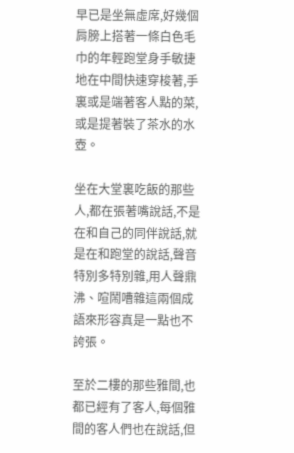早已是坐無虛席,好幾個肩膀上搭著一條白色毛巾的年輕跑堂身手敏捷地在中間快速穿梭著,手裏或是端著客人點的菜,或是提著裝了茶水的水壺。

坐在大堂裏吃飯的那些人,都在張著嘴說話,不是在和自己的同伴說話,就是在和跑堂的說話,聲音特別多特別雜,用人聲鼎沸、喧鬧嘈雜這兩個成語來形容真是一點也不誇張。

至於二樓的那些雅間,也都已經有了客人,每個雅間的客人們也在說話,但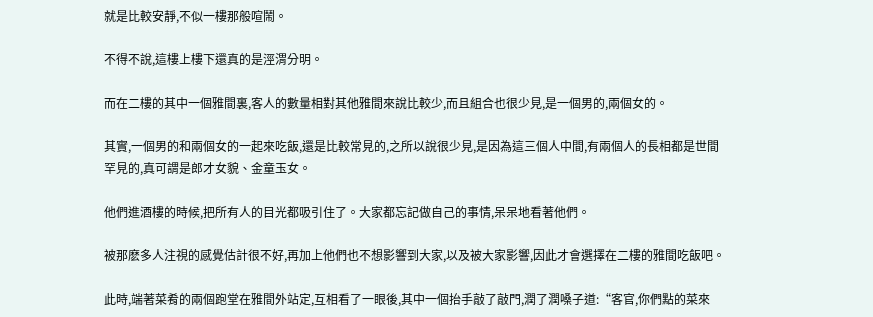就是比較安靜,不似一樓那般喧鬧。

不得不說,這樓上樓下還真的是涇渭分明。

而在二樓的其中一個雅間裏,客人的數量相對其他雅間來說比較少,而且組合也很少見,是一個男的,兩個女的。

其實,一個男的和兩個女的一起來吃飯,還是比較常見的,之所以說很少見,是因為這三個人中間,有兩個人的長相都是世間罕見的,真可謂是郎才女貌、金童玉女。

他們進酒樓的時候,把所有人的目光都吸引住了。大家都忘記做自己的事情,呆呆地看著他們。

被那麽多人注視的感覺估計很不好,再加上他們也不想影響到大家,以及被大家影響,因此才會選擇在二樓的雅間吃飯吧。

此時,端著菜肴的兩個跑堂在雅間外站定,互相看了一眼後,其中一個抬手敲了敲門,潤了潤嗓子道:“客官,你們點的菜來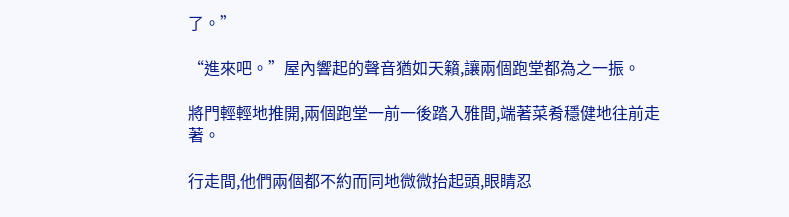了。”

“進來吧。”屋內響起的聲音猶如天籟,讓兩個跑堂都為之一振。

將門輕輕地推開,兩個跑堂一前一後踏入雅間,端著菜肴穩健地往前走著。

行走間,他們兩個都不約而同地微微抬起頭,眼睛忍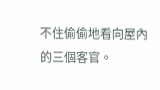不住偷偷地看向屋內的三個客官。